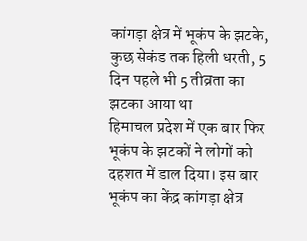कांगड़ा क्षेत्र में भूकंप के झटके, कुछ सेकंड तक हिली धरती, 5 दिन पहले भी 5 तीव्रता का झटका आया था
हिमाचल प्रदेश में एक बार फिर भूकंप के झटकों ने लोगों को दहशत में डाल दिया। इस बार भूकंप का केंद्र कांगड़ा क्षेत्र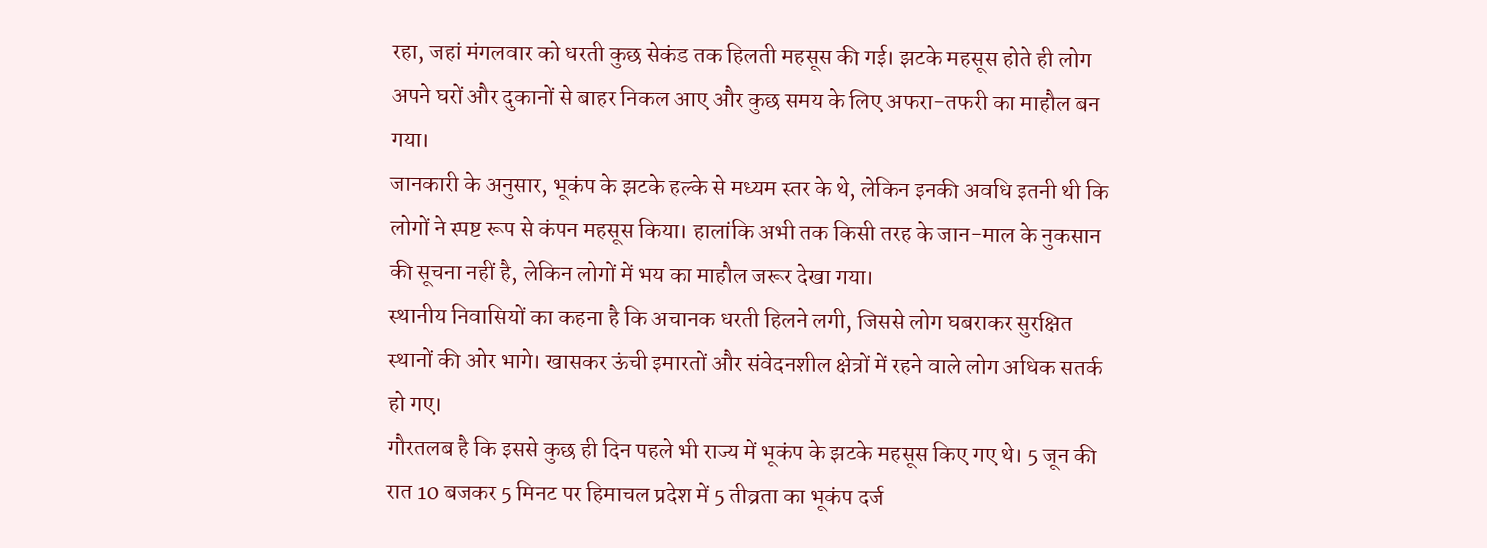रहा, जहां मंगलवार को धरती कुछ सेकंड तक हिलती महसूस की गई। झटके महसूस होते ही लोग अपने घरों और दुकानों से बाहर निकल आए और कुछ समय के लिए अफरा-तफरी का माहौल बन गया।
जानकारी के अनुसार, भूकंप के झटके हल्के से मध्यम स्तर के थे, लेकिन इनकी अवधि इतनी थी कि लोगों ने स्पष्ट रूप से कंपन महसूस किया। हालांकि अभी तक किसी तरह के जान-माल के नुकसान की सूचना नहीं है, लेकिन लोगों में भय का माहौल जरूर देखा गया।
स्थानीय निवासियों का कहना है कि अचानक धरती हिलने लगी, जिससे लोग घबराकर सुरक्षित स्थानों की ओर भागे। खासकर ऊंची इमारतों और संवेदनशील क्षेत्रों में रहने वाले लोग अधिक सतर्क हो गए।
गौरतलब है कि इससे कुछ ही दिन पहले भी राज्य में भूकंप के झटके महसूस किए गए थे। 5 जून की रात 10 बजकर 5 मिनट पर हिमाचल प्रदेश में 5 तीव्रता का भूकंप दर्ज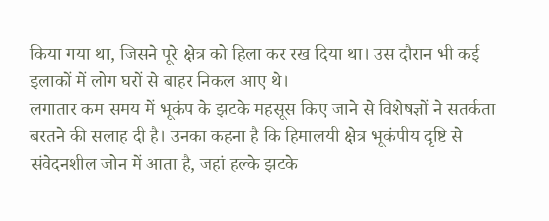किया गया था, जिसने पूरे क्षेत्र को हिला कर रख दिया था। उस दौरान भी कई इलाकों में लोग घरों से बाहर निकल आए थे।
लगातार कम समय में भूकंप के झटके महसूस किए जाने से विशेषज्ञों ने सतर्कता बरतने की सलाह दी है। उनका कहना है कि हिमालयी क्षेत्र भूकंपीय दृष्टि से संवेदनशील जोन में आता है, जहां हल्के झटके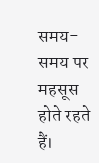समय-समय पर महसूस होते रहते हैं।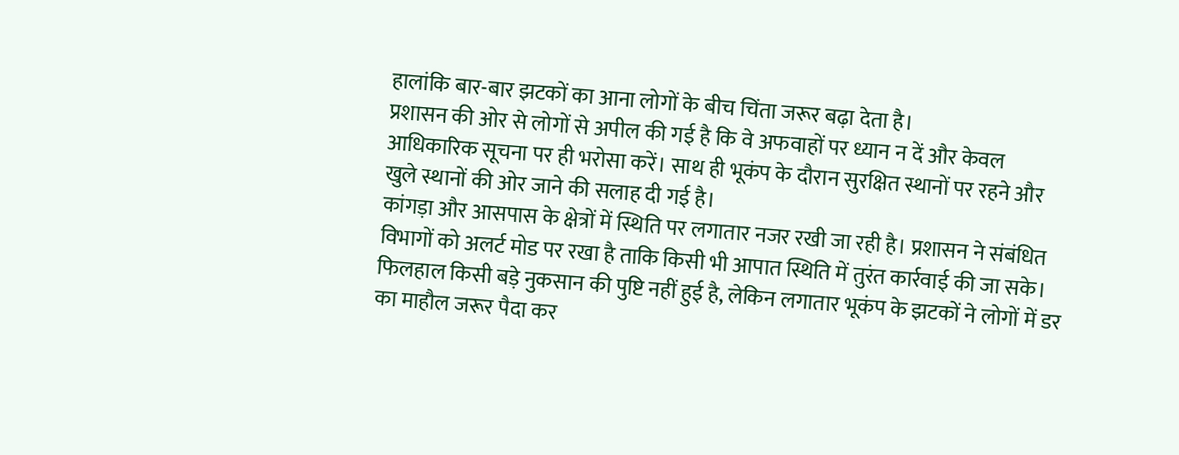हालांकि बार-बार झटकों का आना लोगों के बीच चिंता जरूर बढ़ा देता है।
प्रशासन की ओर से लोगों से अपील की गई है कि वे अफवाहों पर ध्यान न दें और केवल आधिकारिक सूचना पर ही भरोसा करें। साथ ही भूकंप के दौरान सुरक्षित स्थानों पर रहने और खुले स्थानों की ओर जाने की सलाह दी गई है।
कांगड़ा और आसपास के क्षेत्रों में स्थिति पर लगातार नजर रखी जा रही है। प्रशासन ने संबंधित विभागों को अलर्ट मोड पर रखा है ताकि किसी भी आपात स्थिति में तुरंत कार्रवाई की जा सके।
फिलहाल किसी बड़े नुकसान की पुष्टि नहीं हुई है, लेकिन लगातार भूकंप के झटकों ने लोगों में डर का माहौल जरूर पैदा कर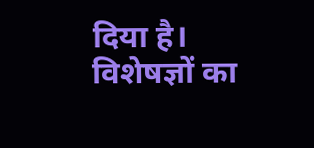दिया है। विशेषज्ञों का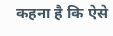कहना है कि ऐसे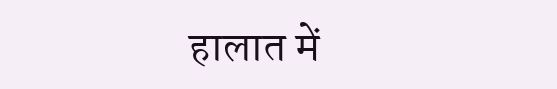हालात में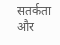सतर्कता और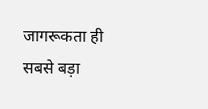जागरूकता ही सबसे बड़ा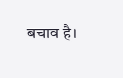बचाव है।